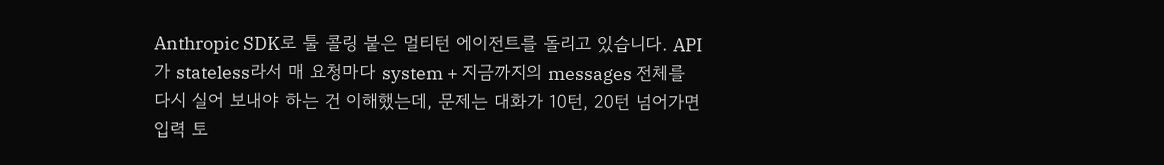Anthropic SDK로 툴 콜링 붙은 멀티턴 에이전트를 돌리고 있습니다. API가 stateless라서 매 요청마다 system + 지금까지의 messages 전체를 다시 실어 보내야 하는 건 이해했는데, 문제는 대화가 10턴, 20턴 넘어가면 입력 토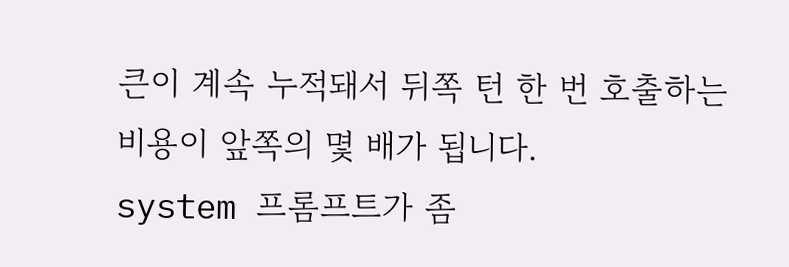큰이 계속 누적돼서 뒤쪽 턴 한 번 호출하는 비용이 앞쪽의 몇 배가 됩니다.
system 프롬프트가 좀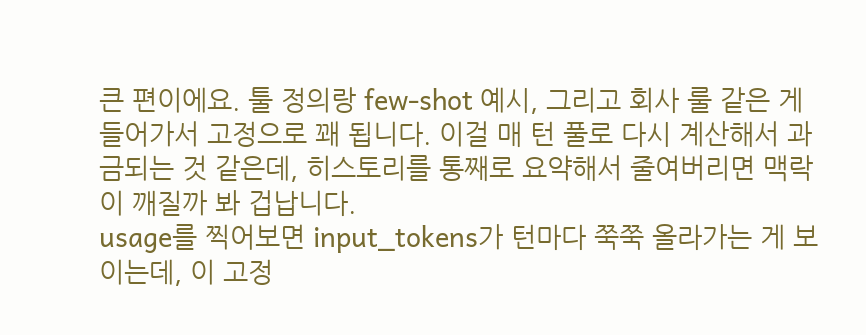큰 편이에요. 툴 정의랑 few-shot 예시, 그리고 회사 룰 같은 게 들어가서 고정으로 꽤 됩니다. 이걸 매 턴 풀로 다시 계산해서 과금되는 것 같은데, 히스토리를 통째로 요약해서 줄여버리면 맥락이 깨질까 봐 겁납니다.
usage를 찍어보면 input_tokens가 턴마다 쭉쭉 올라가는 게 보이는데, 이 고정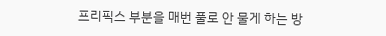프리픽스 부분을 매번 풀로 안 물게 하는 방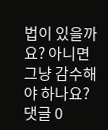법이 있을까요? 아니면 그냥 감수해야 하나요?
댓글 0